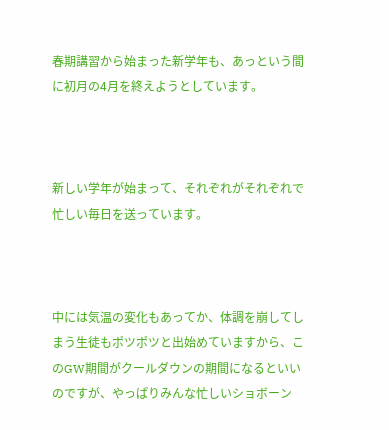春期講習から始まった新学年も、あっという間に初月の4月を終えようとしています。



新しい学年が始まって、それぞれがそれぞれで忙しい毎日を送っています。



中には気温の変化もあってか、体調を崩してしまう生徒もポツポツと出始めていますから、このGW期間がクールダウンの期間になるといいのですが、やっぱりみんな忙しいショボーン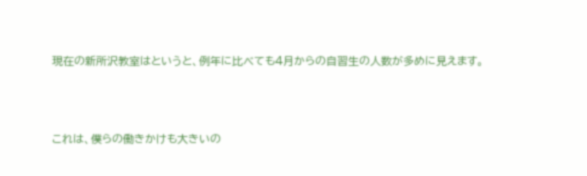現在の新所沢教室はというと、例年に比べても4月からの自習生の人数が多めに見えます。



これは、僕らの働きかけも大きいの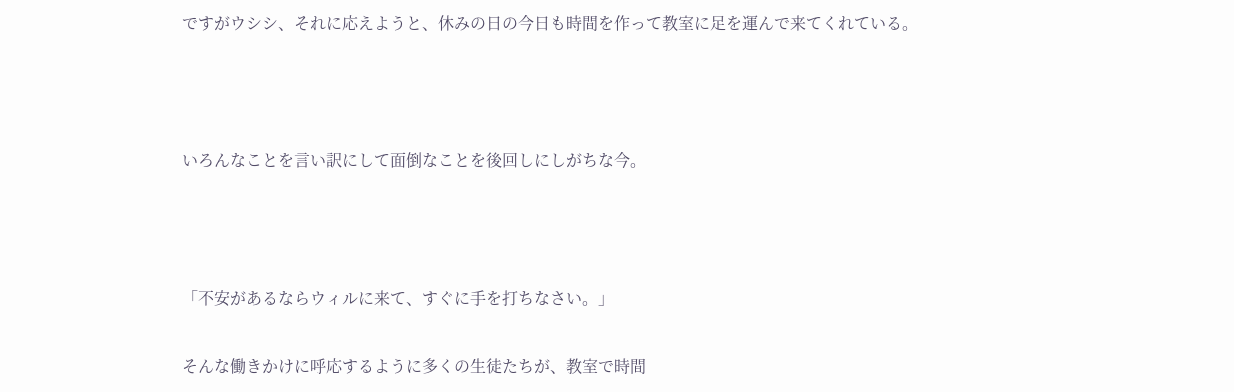ですがウシシ、それに応えようと、休みの日の今日も時間を作って教室に足を運んで来てくれている。



いろんなことを言い訳にして面倒なことを後回しにしがちな今。



「不安があるならウィルに来て、すぐに手を打ちなさい。」

そんな働きかけに呼応するように多くの生徒たちが、教室で時間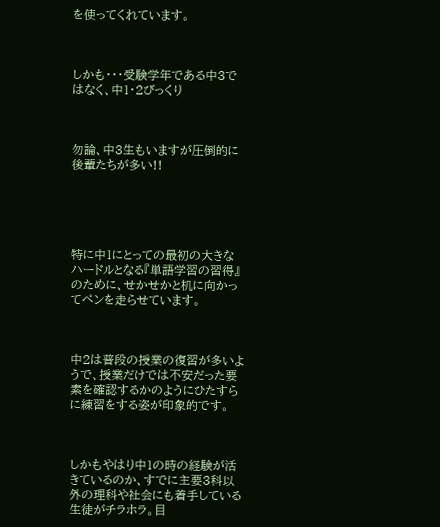を使ってくれています。



しかも・・・受験学年である中3ではなく、中1・2びっくり



勿論、中3生もいますが圧倒的に後輩たちが多い!!





特に中1にとっての最初の大きなハードルとなる『単語学習の習得』のために、せかせかと机に向かってペンを走らせています。



中2は普段の授業の復習が多いようで、授業だけでは不安だった要素を確認するかのようにひたすらに練習をする姿が印象的です。



しかもやはり中1の時の経験が活きているのか、すでに主要3科以外の理科や社会にも着手している生徒がチラホラ。目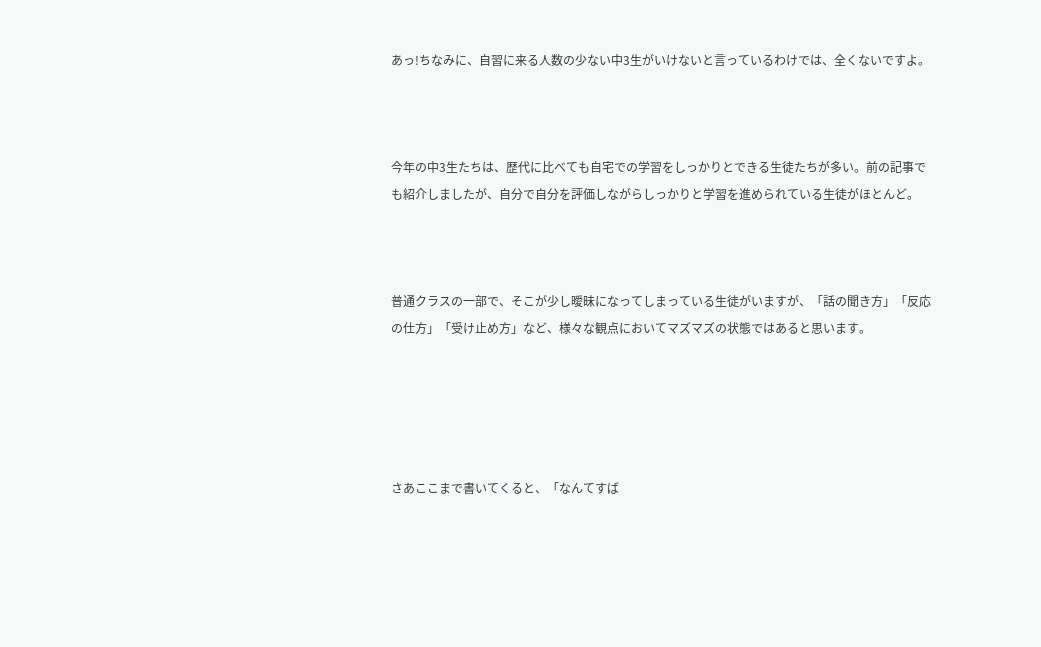あっ!ちなみに、自習に来る人数の少ない中3生がいけないと言っているわけでは、全くないですよ。



今年の中3生たちは、歴代に比べても自宅での学習をしっかりとできる生徒たちが多い。前の記事でも紹介しましたが、自分で自分を評価しながらしっかりと学習を進められている生徒がほとんど。



普通クラスの一部で、そこが少し曖昧になってしまっている生徒がいますが、「話の聞き方」「反応の仕方」「受け止め方」など、様々な観点においてマズマズの状態ではあると思います。





さあここまで書いてくると、「なんてすば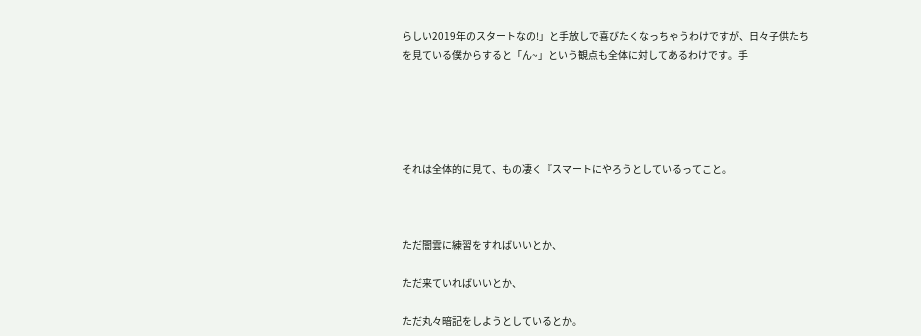らしい2019年のスタートなの!」と手放しで喜びたくなっちゃうわけですが、日々子供たちを見ている僕からすると「ん~」という観点も全体に対してあるわけです。手





それは全体的に見て、もの凄く『スマートにやろうとしているってこと。



ただ闇雲に練習をすればいいとか、

ただ来ていればいいとか、

ただ丸々暗記をしようとしているとか。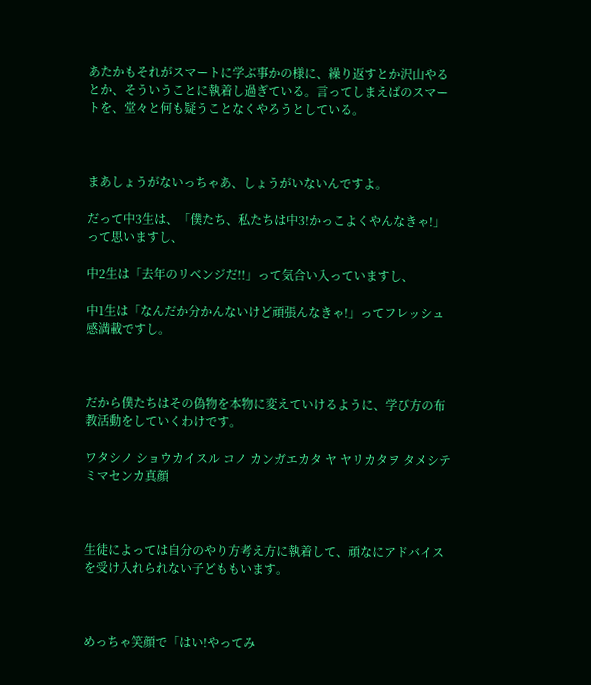あたかもそれがスマートに学ぶ事かの様に、繰り返すとか沢山やるとか、そういうことに執着し過ぎている。言ってしまえばのスマートを、堂々と何も疑うことなくやろうとしている。



まあしょうがないっちゃあ、しょうがいないんですよ。

だって中3生は、「僕たち、私たちは中3!かっこよくやんなきゃ!」って思いますし、

中2生は「去年のリベンジだ!!」って気合い入っていますし、

中1生は「なんだか分かんないけど頑張んなきゃ!」ってフレッシュ感満載ですし。



だから僕たちはその偽物を本物に変えていけるように、学び方の布教活動をしていくわけです。

ワタシノ ショウカイスル コノ カンガエカタ ヤ ヤリカタヲ タメシテミマセンカ真顔



生徒によっては自分のやり方考え方に執着して、頑なにアドバイスを受け入れられない子どももいます。



めっちゃ笑顔で「はい!やってみ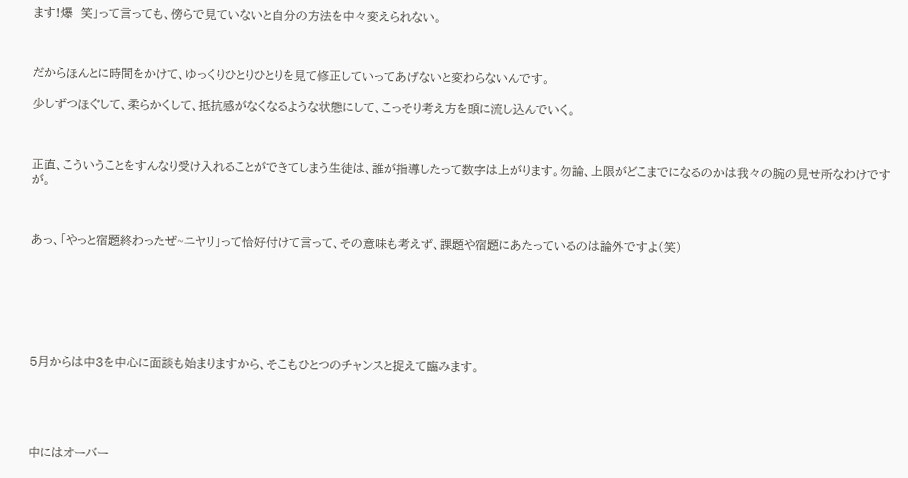ます!爆  笑」って言っても、傍らで見ていないと自分の方法を中々変えられない。



だからほんとに時間をかけて、ゆっくりひとりひとりを見て修正していってあげないと変わらないんです。

少しずつほぐして、柔らかくして、抵抗感がなくなるような状態にして、こっそり考え方を頭に流し込んでいく。



正直、こういうことをすんなり受け入れることができてしまう生徒は、誰が指導したって数字は上がります。勿論、上限がどこまでになるのかは我々の腕の見せ所なわけですが。



あっ、「やっと宿題終わったぜ~ニヤリ」って恰好付けて言って、その意味も考えず、課題や宿題にあたっているのは論外ですよ(笑)







5月からは中3を中心に面談も始まりますから、そこもひとつのチャンスと捉えて臨みます。





中にはオーバー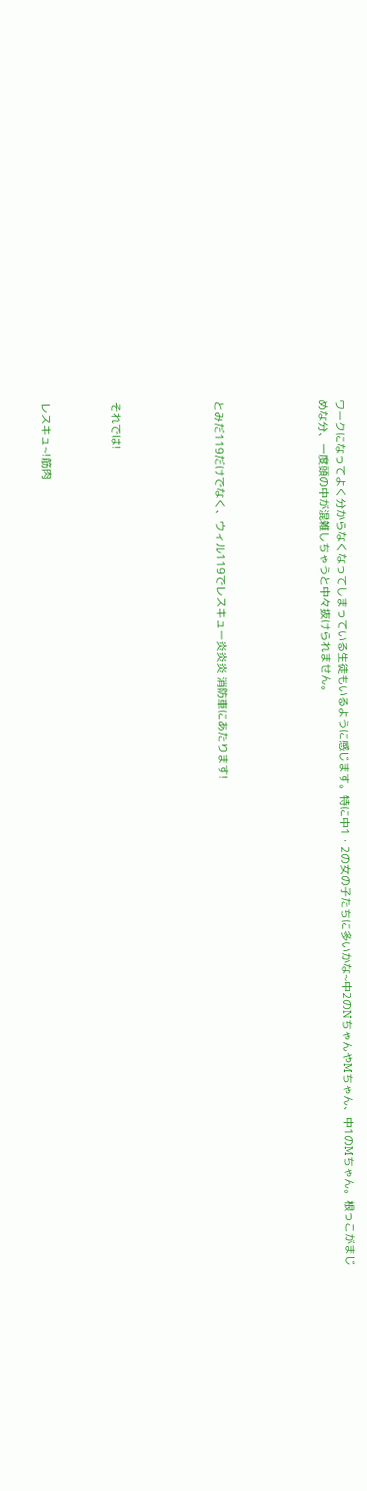ワークになってよく分からなくなってしまっている生徒もいるように感じます。特に中1・2の女の子たちに多いかな~中2のNちゃんやMちゃん、中1のMちゃん。根っこがまじめな分、一度頭の中が混雑しちゃうと中々抜けられません。





とみだ119だけでなく、ウィル119でレスキュー炎炎炎 消防車にあたります!





それでは!



レスキュ~!筋肉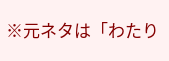※元ネタは「わたり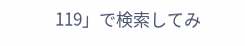119」で検索してみ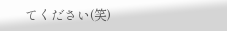てください(笑)